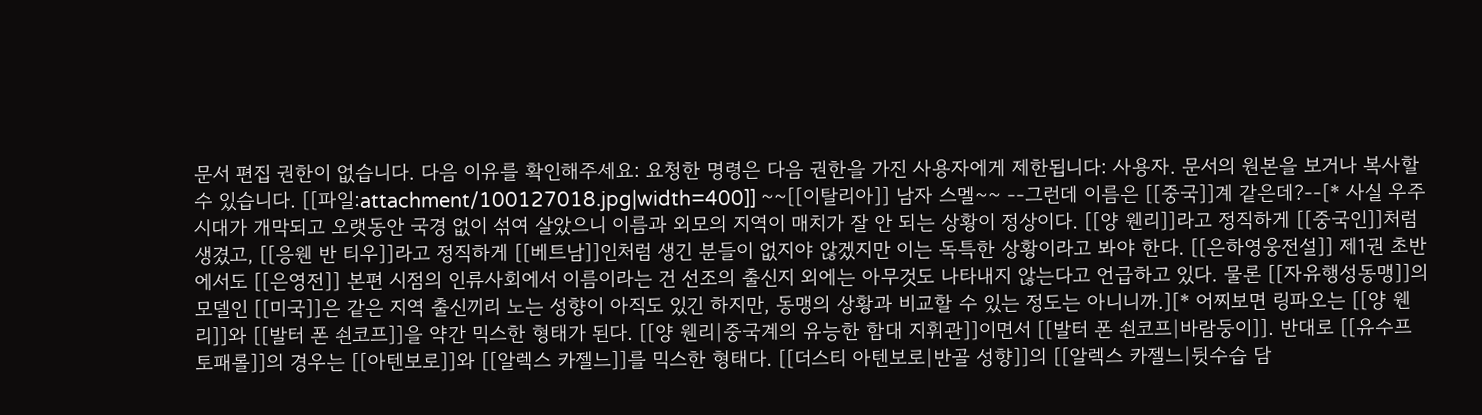문서 편집 권한이 없습니다. 다음 이유를 확인해주세요: 요청한 명령은 다음 권한을 가진 사용자에게 제한됩니다: 사용자. 문서의 원본을 보거나 복사할 수 있습니다. [[파일:attachment/100127018.jpg|width=400]] ~~[[이탈리아]] 남자 스멜~~ --그런데 이름은 [[중국]]계 같은데?--[* 사실 우주시대가 개막되고 오랫동안 국경 없이 섞여 살았으니 이름과 외모의 지역이 매치가 잘 안 되는 상황이 정상이다. [[양 웬리]]라고 정직하게 [[중국인]]처럼 생겼고, [[응웬 반 티우]]라고 정직하게 [[베트남]]인처럼 생긴 분들이 없지야 않겠지만 이는 독특한 상황이라고 봐야 한다. [[은하영웅전설]] 제1권 초반에서도 [[은영전]] 본편 시점의 인류사회에서 이름이라는 건 선조의 출신지 외에는 아무것도 나타내지 않는다고 언급하고 있다. 물론 [[자유행성동맹]]의 모델인 [[미국]]은 같은 지역 출신끼리 노는 성향이 아직도 있긴 하지만, 동맹의 상황과 비교할 수 있는 정도는 아니니까.][* 어찌보면 링파오는 [[양 웬리]]와 [[발터 폰 쇤코프]]을 약간 믹스한 형태가 된다. [[양 웬리|중국계의 유능한 함대 지휘관]]이면서 [[발터 폰 쇤코프|바람둥이]]. 반대로 [[유수프 토패롤]]의 경우는 [[아텐보로]]와 [[알렉스 카젤느]]를 믹스한 형태다. [[더스티 아텐보로|반골 성향]]의 [[알렉스 카젤느|뒷수습 담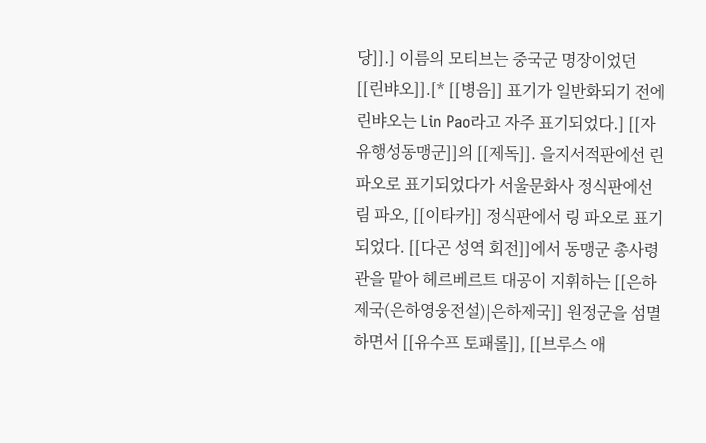당]].] 이름의 모티브는 중국군 명장이었던 [[린뱌오]].[* [[병음]] 표기가 일반화되기 전에 린뱌오는 Lin Pao라고 자주 표기되었다.] [[자유행성동맹군]]의 [[제독]]. 을지서적판에선 린 파오로 표기되었다가 서울문화사 정식판에선 림 파오, [[이타카]] 정식판에서 링 파오로 표기되었다. [[다곤 성역 회전]]에서 동맹군 총사령관을 맡아 헤르베르트 대공이 지휘하는 [[은하제국(은하영웅전설)|은하제국]] 원정군을 섬멸하면서 [[유수프 토패롤]], [[브루스 애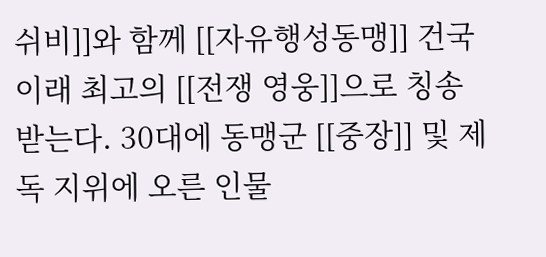쉬비]]와 함께 [[자유행성동맹]] 건국 이래 최고의 [[전쟁 영웅]]으로 칭송받는다. 30대에 동맹군 [[중장]] 및 제독 지위에 오른 인물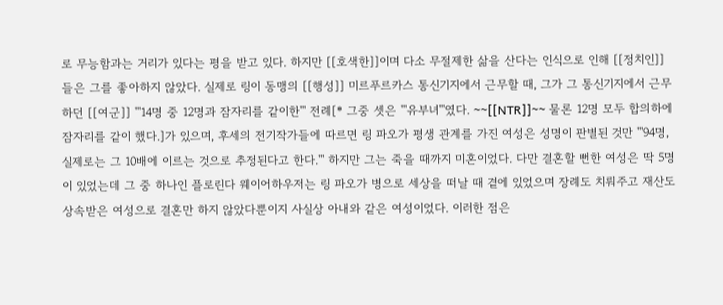로 무능함과는 거리가 있다는 평을 받고 있다. 하지만 [[호색한]]이며 다소 무절제한 삶을 산다는 인식으로 인해 [[정치인]]들은 그를 좋아하지 않았다. 실제로 링이 동맹의 [[행성]] 미르푸르카스 통신기지에서 근무할 때, 그가 그 통신기지에서 근무하던 [[여군]] '''14명 중 12명과 잠자리를 같이한''' 전례[* 그중 셋은 '''유부녀'''였다. ~~[[NTR]]~~ 물론 12명 모두 합의하에 잠자리를 같이 했다.]가 있으며, 후세의 전기작가들에 따르면 링 파오가 평생 관계를 가진 여성은 성명이 판별된 것만 '''94명, 실제로는 그 10배에 이르는 것으로 추정된다고 한다.''' 하지만 그는 죽을 때까지 미혼이었다. 다만 결혼할 뻔한 여성은 딱 5명이 있었는데 그 중 하나인 플로린다 웨이어하우저는 링 파오가 병으로 세상을 떠날 때 곁에 있었으며 장례도 치뤄주고 재산도 상속받은 여성으로 결혼만 하지 않았다뿐이지 사실상 아내와 같은 여성이었다. 이러한 점은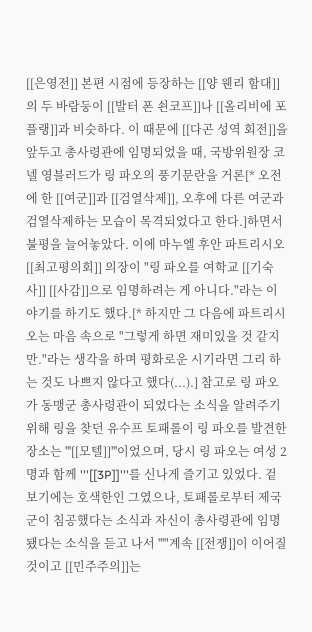[[은영전]] 본편 시점에 등장하는 [[양 웬리 함대]]의 두 바람둥이 [[발터 폰 쇤코프]]나 [[올리비에 포플랭]]과 비슷하다. 이 때문에 [[다곤 성역 회전]]을 앞두고 총사령관에 임명되었을 때, 국방위원장 코넬 영블러드가 링 파오의 풍기문란을 거론[* 오전에 한 [[여군]]과 [[검열삭제]], 오후에 다른 여군과 검열삭제하는 모습이 목격되었다고 한다.]하면서 불평을 늘어놓았다. 이에 마누엘 후안 파트리시오 [[최고평의회]] 의장이 "링 파오를 여학교 [[기숙사]] [[사감]]으로 임명하려는 게 아니다."라는 이야기를 하기도 했다.[* 하지만 그 다음에 파트리시오는 마음 속으로 "그렇게 하면 재미있을 것 같지만."라는 생각을 하며 평화로운 시기라면 그리 하는 것도 나쁘지 않다고 했다(...).] 참고로 링 파오가 동맹군 총사령관이 되었다는 소식을 알려주기 위해 링을 찾던 유수프 토패롤이 링 파오를 발견한 장소는 '''[[모텔]]'''이었으며, 당시 링 파오는 여성 2명과 함께 '''[[3P]]'''를 신나게 즐기고 있었다. 겉보기에는 호색한인 그였으나, 토패롤로부터 제국군이 침공했다는 소식과 자신이 총사령관에 임명됐다는 소식을 듣고 나서 '''"계속 [[전쟁]]이 이어질 것이고 [[민주주의]]는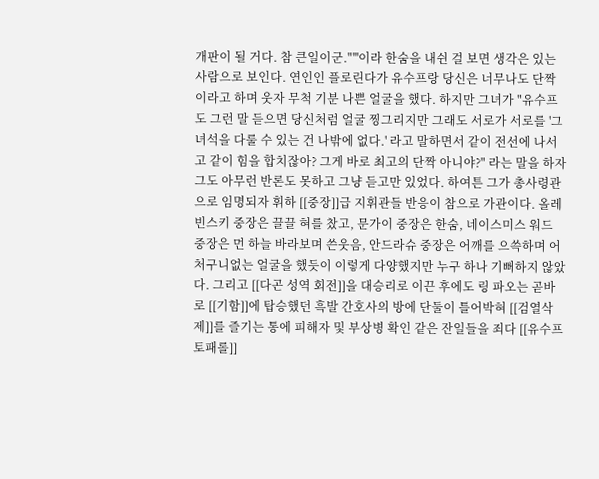개판이 될 거다. 참 큰일이군."'''이라 한숨을 내쉰 걸 보면 생각은 있는 사람으로 보인다. 연인인 플로린다가 유수프랑 당신은 너무나도 단짝이라고 하며 웃자 무척 기분 나쁜 얼굴을 했다. 하지만 그녀가 "유수프도 그런 말 듣으면 당신처럼 얼굴 찡그리지만 그래도 서로가 서로를 '그 녀석을 다룰 수 있는 건 나밖에 없다.' 라고 말하면서 같이 전선에 나서고 같이 힘을 합치잖아? 그게 바로 최고의 단짝 아니야?" 라는 말을 하자 그도 아무런 반론도 못하고 그냥 듣고만 있었다. 하여튼 그가 총사령관으로 임명되자 휘하 [[중장]]급 지휘관들 반응이 참으로 가관이다. 올레빈스키 중장은 끌끌 혀를 찼고, 문가이 중장은 한숨, 네이스미스 워드 중장은 먼 하늘 바라보며 쓴웃음, 안드라슈 중장은 어깨를 으쓱하며 어처구니없는 얼굴을 했듯이 이렇게 다양했지만 누구 하나 기뻐하지 않았다. 그리고 [[다곤 성역 회전]]을 대승리로 이끈 후에도 링 파오는 곧바로 [[기함]]에 탑승했던 흑발 간호사의 방에 단둘이 틀어박혀 [[검열삭제]]를 즐기는 통에 피해자 및 부상병 확인 같은 잔일들을 죄다 [[유수프 토패롤]]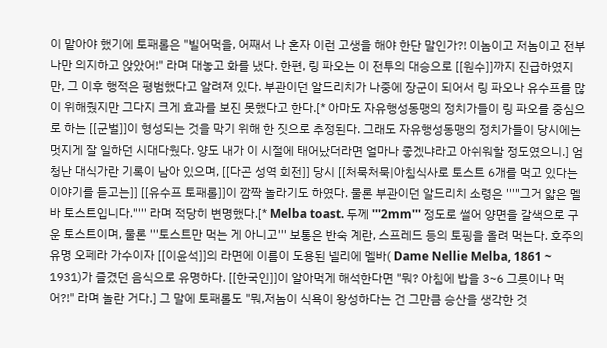이 맡아야 했기에 토패롤은 "빌어먹을, 어째서 나 혼자 이런 고생을 해야 한단 말인가?! 이놈이고 저놈이고 전부 나만 의지하고 앉았어!" 라며 대놓고 화를 냈다. 한편, 링 파오는 이 전투의 대승으로 [[원수]]까지 진급하였지만, 그 이후 행적은 평범했다고 알려져 있다. 부관이던 알드리치가 나중에 장군이 되어서 링 파오나 유수프를 많이 위해줬지만 그다지 크게 효과를 보진 못했다고 한다.[* 아마도 자유행성동맹의 정치가들이 링 파오를 중심으로 하는 [[군벌]]이 형성되는 것을 막기 위해 한 짓으로 추정된다. 그래도 자유행성동맹의 정치가들이 당시에는 멋지게 잘 일하던 시대다웠다. 양도 내가 이 시절에 태어났더라면 얼마나 좋겠냐라고 아쉬워할 정도였으니.] 엄청난 대식가란 기록이 남아 있으며, [[다곤 성역 회전]] 당시 [[처묵처묵|아침식사로 토스트 6개를 먹고 있다는 이야기를 듣고는]] [[유수프 토패롤]]이 깜짝 놀라기도 하였다. 물론 부관이던 알드리치 소령은 '''"그거 얇은 멜바 토스트입니다."''' 라며 적당히 변명했다.[* Melba toast. 두께 '''2mm''' 정도로 썰어 양면을 갈색으로 구운 토스트이며, 물론 '''토스트만 먹는 게 아니고''' 보통은 반숙 계란, 스프레드 등의 토핑을 올려 먹는다. 호주의 유명 오페라 가수이자 [[이윤석]]의 라면에 이름이 도용된 넬리에 멜바( Dame Nellie Melba, 1861 ~ 1931)가 즐겼던 음식으로 유명하다. [[한국인]]이 알아먹게 해석한다면 "뭐? 아침에 밥을 3~6 그릇이나 먹어?!" 라며 놀란 거다.] 그 말에 토패롤도 "뭐,저놈이 식욕이 왕성하다는 건 그만큼 승산을 생각한 것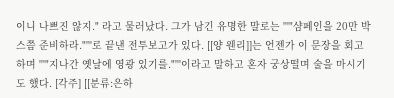이니 나쁘진 않지." 라고 물러났다. 그가 남긴 유명한 말로는 '''"샴페인을 20만 박스쯤 준비하라."'''로 끝낸 전투보고가 있다. [[양 웬리]]는 언젠가 이 문장을 회고하며 '''"지나간 옛날에 영광 있기를."'''이라고 말하고 혼자 궁상떨며 술을 마시기도 했다. [각주] [[분류:은하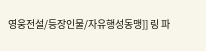영웅전설/등장인물/자유행성동맹]] 링 파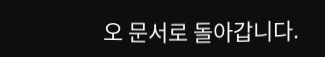오 문서로 돌아갑니다.